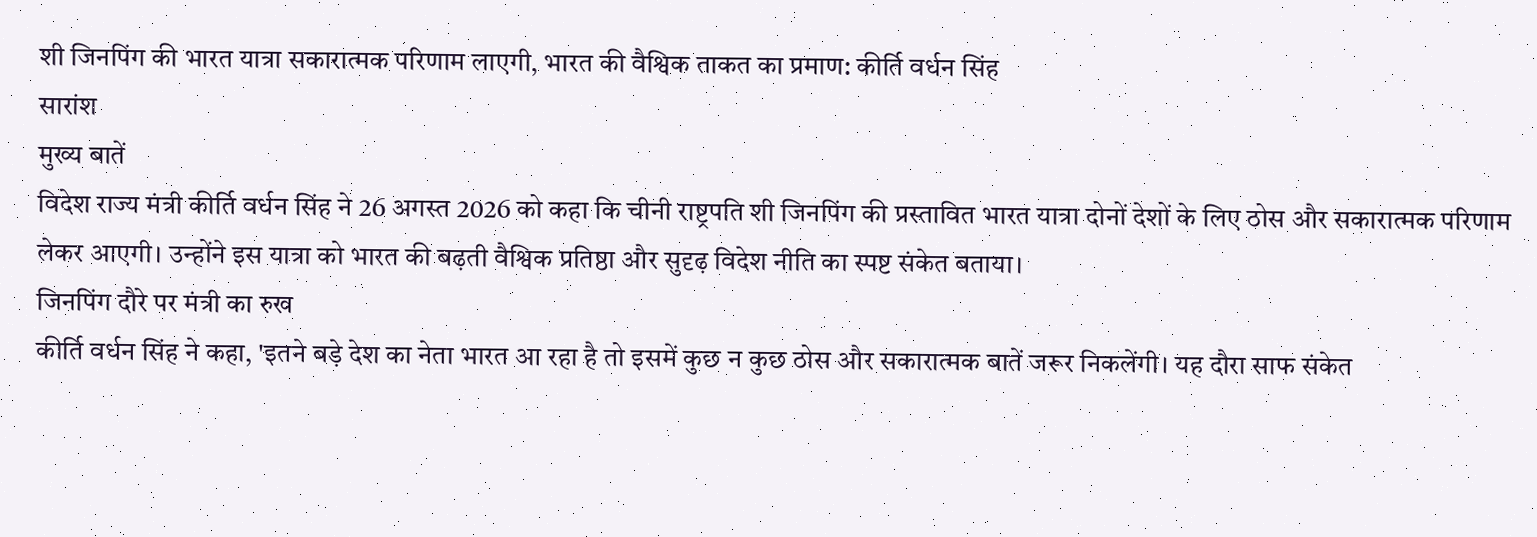शी जिनपिंग की भारत यात्रा सकारात्मक परिणाम लाएगी, भारत की वैश्विक ताकत का प्रमाण: कीर्ति वर्धन सिंह
सारांश
मुख्य बातें
विदेश राज्य मंत्री कीर्ति वर्धन सिंह ने 26 अगस्त 2026 को कहा कि चीनी राष्ट्रपति शी जिनपिंग की प्रस्तावित भारत यात्रा दोनों देशों के लिए ठोस और सकारात्मक परिणाम लेकर आएगी। उन्होंने इस यात्रा को भारत की बढ़ती वैश्विक प्रतिष्ठा और सुदृढ़ विदेश नीति का स्पष्ट संकेत बताया।
जिनपिंग दौरे पर मंत्री का रुख
कीर्ति वर्धन सिंह ने कहा, 'इतने बड़े देश का नेता भारत आ रहा है तो इसमें कुछ न कुछ ठोस और सकारात्मक बातें जरूर निकलेंगी। यह दौरा साफ संकेत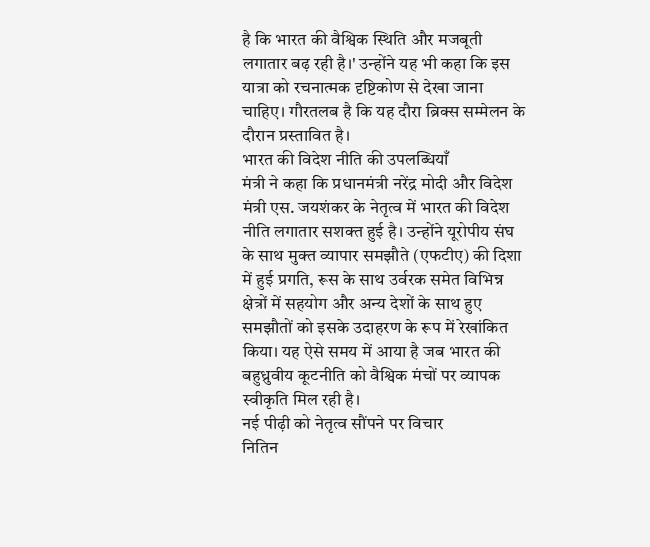है कि भारत की वैश्विक स्थिति और मजबूती लगातार बढ़ रही है।' उन्होंने यह भी कहा कि इस यात्रा को रचनात्मक दृष्टिकोण से देखा जाना चाहिए। गौरतलब है कि यह दौरा ब्रिक्स सम्मेलन के दौरान प्रस्तावित है।
भारत की विदेश नीति की उपलब्धियाँ
मंत्री ने कहा कि प्रधानमंत्री नरेंद्र मोदी और विदेश मंत्री एस. जयशंकर के नेतृत्व में भारत की विदेश नीति लगातार सशक्त हुई है। उन्होंने यूरोपीय संघ के साथ मुक्त व्यापार समझौते (एफटीए) की दिशा में हुई प्रगति, रूस के साथ उर्वरक समेत विभिन्न क्षेत्रों में सहयोग और अन्य देशों के साथ हुए समझौतों को इसके उदाहरण के रूप में रेखांकित किया। यह ऐसे समय में आया है जब भारत की बहुध्रुवीय कूटनीति को वैश्विक मंचों पर व्यापक स्वीकृति मिल रही है।
नई पीढ़ी को नेतृत्व सौंपने पर विचार
नितिन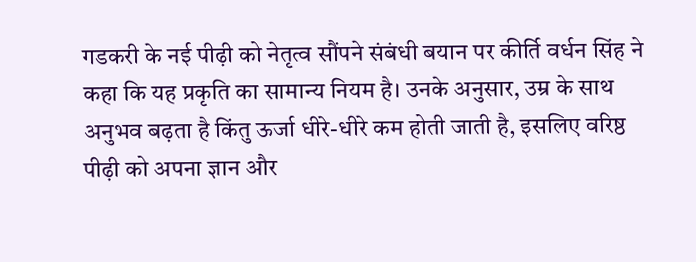गडकरी के नई पीढ़ी को नेतृत्व सौंपने संबंधी बयान पर कीर्ति वर्धन सिंह ने कहा कि यह प्रकृति का सामान्य नियम है। उनके अनुसार, उम्र के साथ अनुभव बढ़ता है किंतु ऊर्जा धीरे-धीरे कम होती जाती है, इसलिए वरिष्ठ पीढ़ी को अपना ज्ञान और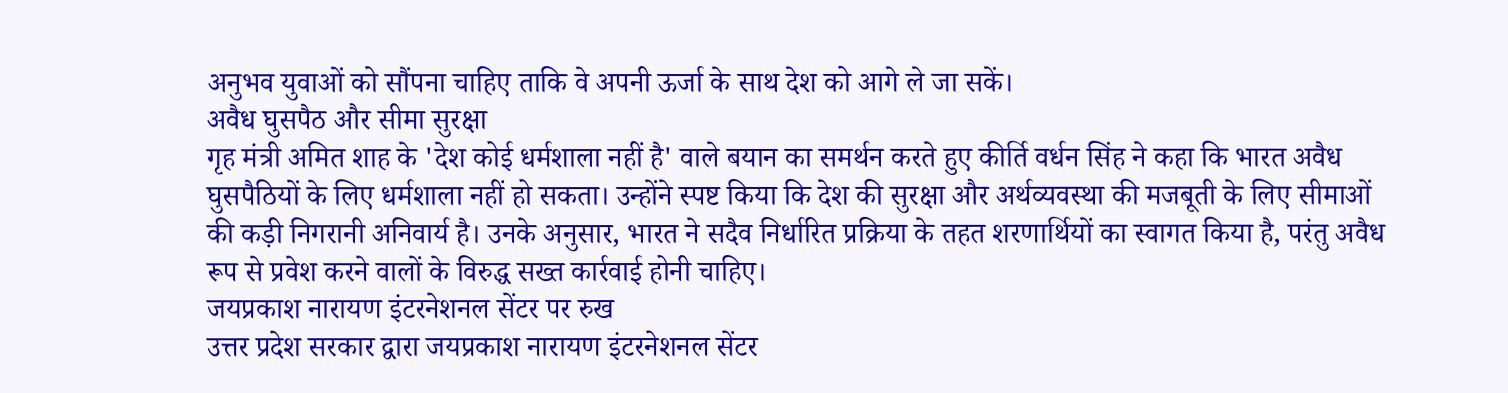अनुभव युवाओं को सौंपना चाहिए ताकि वे अपनी ऊर्जा के साथ देश को आगे ले जा सकें।
अवैध घुसपैठ और सीमा सुरक्षा
गृह मंत्री अमित शाह के 'देश कोई धर्मशाला नहीं है' वाले बयान का समर्थन करते हुए कीर्ति वर्धन सिंह ने कहा कि भारत अवैध घुसपैठियों के लिए धर्मशाला नहीं हो सकता। उन्होंने स्पष्ट किया कि देश की सुरक्षा और अर्थव्यवस्था की मजबूती के लिए सीमाओं की कड़ी निगरानी अनिवार्य है। उनके अनुसार, भारत ने सदैव निर्धारित प्रक्रिया के तहत शरणार्थियों का स्वागत किया है, परंतु अवैध रूप से प्रवेश करने वालों के विरुद्ध सख्त कार्रवाई होनी चाहिए।
जयप्रकाश नारायण इंटरनेशनल सेंटर पर रुख
उत्तर प्रदेश सरकार द्वारा जयप्रकाश नारायण इंटरनेशनल सेंटर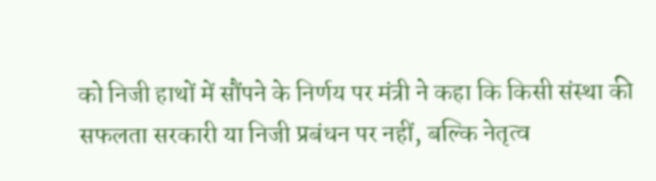को निजी हाथों में सौंपने के निर्णय पर मंत्री ने कहा कि किसी संस्था की सफलता सरकारी या निजी प्रबंधन पर नहीं, बल्कि नेतृत्व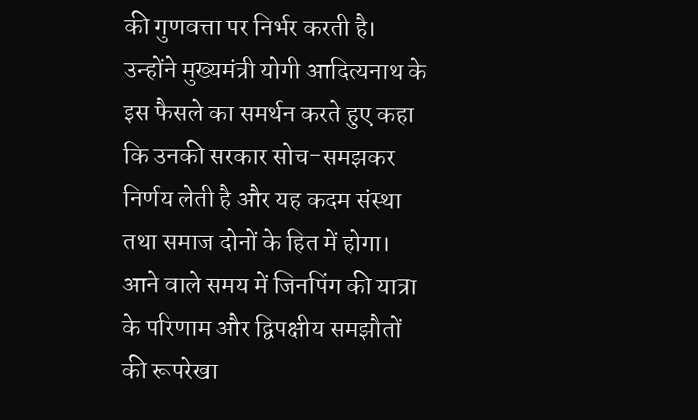की गुणवत्ता पर निर्भर करती है। उन्होंने मुख्यमंत्री योगी आदित्यनाथ के इस फैसले का समर्थन करते हुए कहा कि उनकी सरकार सोच-समझकर निर्णय लेती है और यह कदम संस्था तथा समाज दोनों के हित में होगा। आने वाले समय में जिनपिंग की यात्रा के परिणाम और द्विपक्षीय समझौतों की रूपरेखा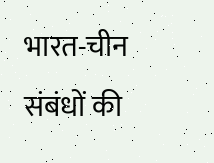भारत-चीन संबंधों की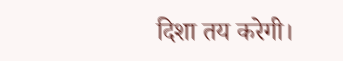दिशा तय करेगी।